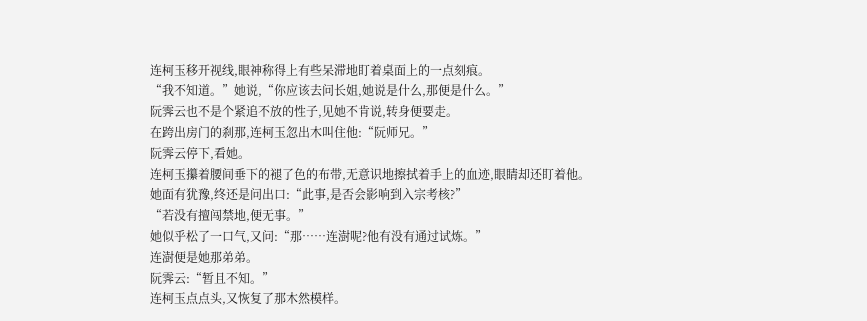连柯玉移开视线,眼神称得上有些呆滞地盯着桌面上的一点刻痕。
“我不知道。”她说,“你应该去问长姐,她说是什么,那便是什么。”
阮霁云也不是个紧追不放的性子,见她不肯说,转身便要走。
在跨出房门的刹那,连柯玉忽出木叫住他:“阮师兄。”
阮霁云停下,看她。
连柯玉攥着腰间垂下的褪了色的布带,无意识地擦拭着手上的血迹,眼睛却还盯着他。
她面有犹豫,终还是问出口:“此事,是否会影响到入宗考核?”
“若没有擅闯禁地,便无事。”
她似乎松了一口气,又问:“那……连澍呢?他有没有通过试炼。”
连澍便是她那弟弟。
阮霁云:“暂且不知。”
连柯玉点点头,又恢复了那木然模样。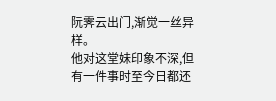阮霁云出门,渐觉一丝异样。
他对这堂妹印象不深,但有一件事时至今日都还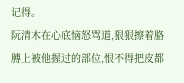记得。
阮清木在心底恼怒骂道,狠狠擦着胳膊上被他握过的部位,恨不得把皮都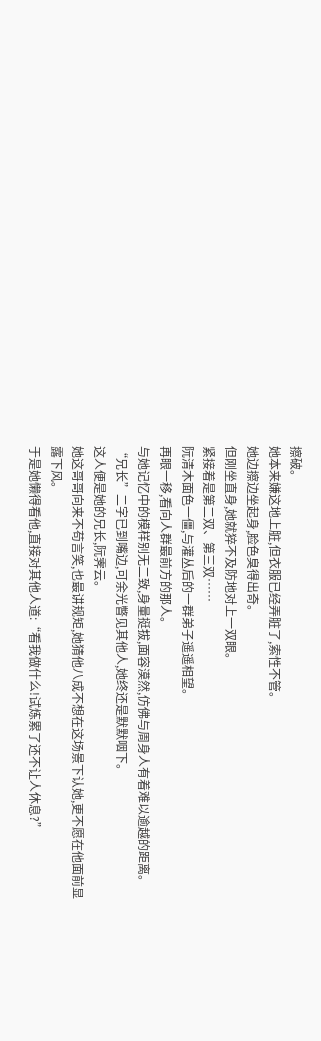擦破。
她本来嫌这地上脏,但衣服已经弄脏了,索性不管。
她边擦边坐起身,脸色臭得出奇。
但刚坐直身,她就猝不及防地对上一双眼。
紧接着是第二双、第三双……
阮清木面色一僵,与灌丛后的一群弟子遥遥相望。
再眼一移,看向人群最前方的那人。
与她记忆中的模样别无二致,身量挺拔,面容漠然,仿佛与周身人有着难以逾越的距离。
“兄长”二字已到嘴边,可余光瞥见其他人,她终还是默默咽下。
这人便是她的兄长,阮霁云。
她这哥哥向来不苟言笑,也最讲规矩,她猜他八成不想在这场景下认她,更不愿在他面前显露下风。
于是她懒得看他,直接对其他人道:“看我做什么!试炼累了还不让人休息?”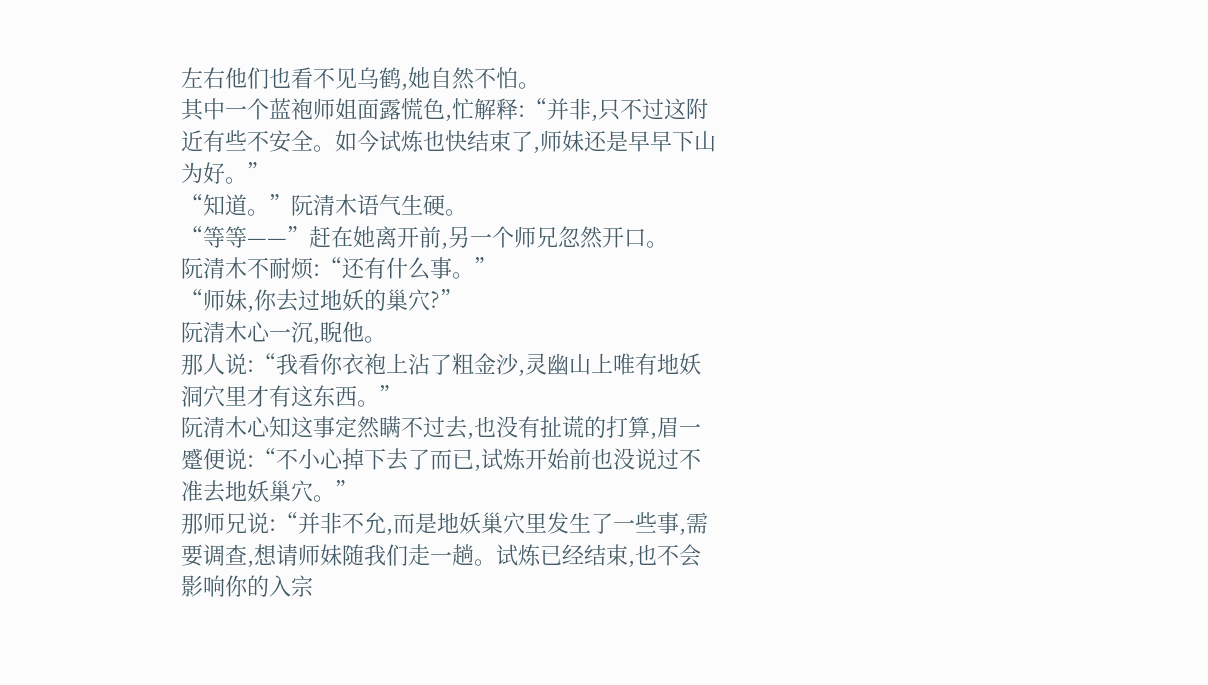左右他们也看不见乌鹤,她自然不怕。
其中一个蓝袍师姐面露慌色,忙解释:“并非,只不过这附近有些不安全。如今试炼也快结束了,师妹还是早早下山为好。”
“知道。”阮清木语气生硬。
“等等——”赶在她离开前,另一个师兄忽然开口。
阮清木不耐烦:“还有什么事。”
“师妹,你去过地妖的巢穴?”
阮清木心一沉,睨他。
那人说:“我看你衣袍上沾了粗金沙,灵幽山上唯有地妖洞穴里才有这东西。”
阮清木心知这事定然瞒不过去,也没有扯谎的打算,眉一蹙便说:“不小心掉下去了而已,试炼开始前也没说过不准去地妖巢穴。”
那师兄说:“并非不允,而是地妖巢穴里发生了一些事,需要调查,想请师妹随我们走一趟。试炼已经结束,也不会影响你的入宗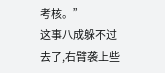考核。”
这事八成躲不过去了,右臂袭上些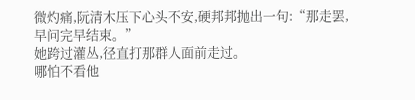微灼痛,阮清木压下心头不安,硬邦邦抛出一句:“那走罢,早问完早结束。”
她跨过灌丛,径直打那群人面前走过。
哪怕不看他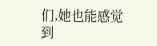们,她也能感觉到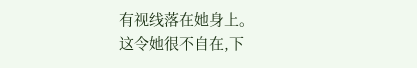有视线落在她身上。
这令她很不自在,下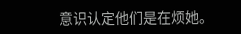意识认定他们是在烦她。